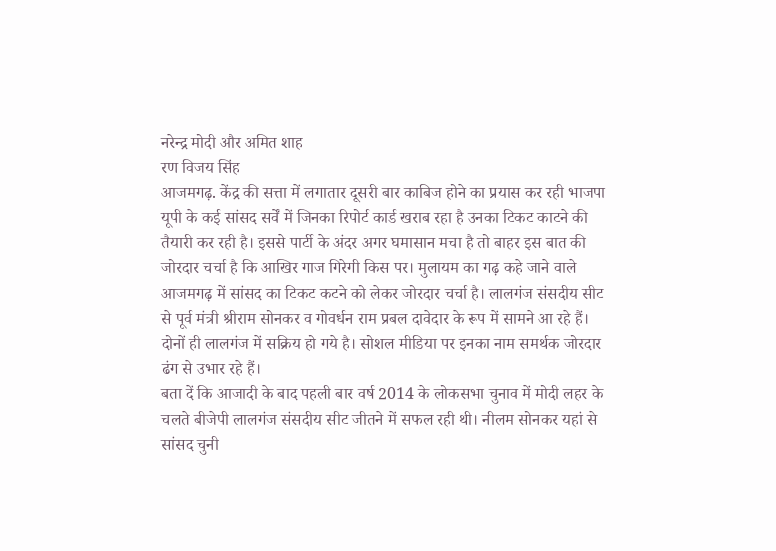नरेन्द्र मोदी और अमित शाह
रण विजय सिंह
आजमगढ़. केंद्र की सत्ता में लगातार दूसरी बार काबिज होने का प्रयास कर रही भाजपा यूपी के कई सांसद सर्वें में जिनका रिपोर्ट कार्ड खराब रहा है उनका टिकट काटने की तैयारी कर रही है। इससे पार्टी के अंदर अगर घमासान मचा है तो बाहर इस बात की जोरदार चर्चा है कि आखिर गाज गिरेगी किस पर। मुलायम का गढ़ कहे जाने वाले आजमगढ़ में सांसद का टिकट कटने को लेकर जोरदार चर्चा है। लालगंज संसदीय सीट से पूर्व मंत्री श्रीराम सोनकर व गोवर्धन राम प्रबल दावेदार के रूप में सामने आ रहे हैं। दोनों ही लालगंज में सक्रिय हो गये है। सोशल मीडिया पर इनका नाम समर्थक जोरदार ढंग से उभार रहे हैं।
बता दें कि आजादी के बाद पहली बार वर्ष 2014 के लोकसभा चुनाव में मोदी लहर के चलते बीजेपी लालगंज संसदीय सीट जीतने में सफल रही थी। नीलम सोनकर यहां से सांसद चुनी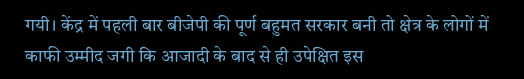गयी। केंद्र में पहली बार बीजेपी की पूर्ण बहुमत सरकार बनी तो क्षेत्र के लोगों में काफी उम्मीद जगी कि आजादी के बाद से ही उपेक्षित इस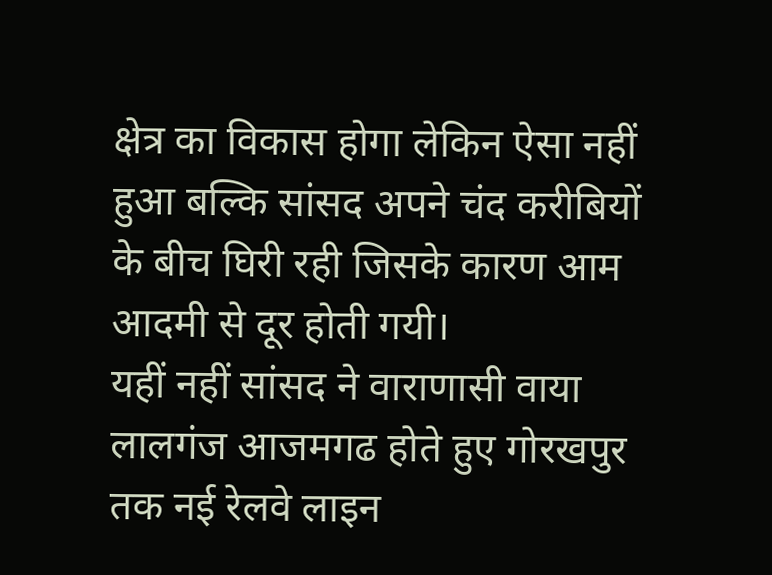क्षेत्र का विकास होगा लेकिन ऐसा नहीं हुआ बल्कि सांसद अपने चंद करीबियों के बीच घिरी रही जिसके कारण आम आदमी से दूर होती गयी।
यहीं नहीं सांसद ने वाराणासी वाया लालगंज आजमगढ होते हुए गोरखपुर तक नई रेलवे लाइन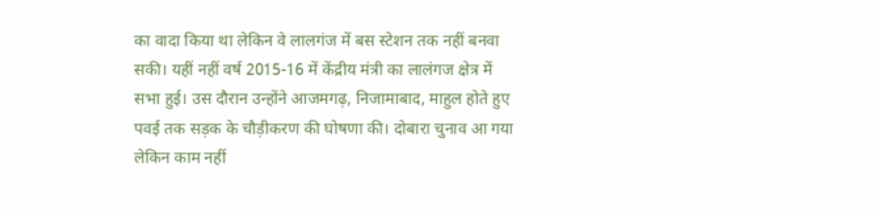का वादा किया था लेकिन वे लालगंज में बस स्टेशन तक नहीं बनवा सकी। यहीं नहीं वर्ष 2015-16 में केंद्रीय मंत्री का लालंगज क्षेत्र में सभा हुई। उस दौरान उन्होंने आजमगढ़, निजामाबाद, माहुल होते हुए पवई तक सड़क के चौड़ीकरण की घोषणा की। दोबारा चुनाव आ गया लेकिन काम नहीं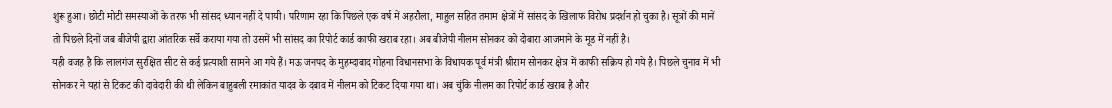शुरू हुआ। छोटी मोटी समस्याओं के तरफ भी सांसद ध्यान नहीं दे पायी। परिणाम रहा कि पिछले एक वर्ष में अहरौला, माहुल सहित तमाम क्षेत्रों में सांसद के खिलाफ विरोध प्रदर्शन हो चुका है। सूत्रों की मानें तो पिछले दिनों जब बीजेपी द्वारा आंतरिक सर्वे कराया गया तो उसमें भी सांसद का रिपोर्ट कार्ड काफी खराब रहा। अब बीजेपी नीलम सोनकर को दोबारा आजमाने के मूड में नहीं है।
यही वजह है कि लालगंज सुरक्षित सीट से कई प्रत्याशी सामने आ गये हैं। मऊ जनपद के मुहम्दाबाद गोहना विधानसभा के विधायक पूर्व मंत्री श्रीराम सोनकर क्षेत्र में काफी सक्रिय हो गये है। पिछले चुनाव में भी सोनकर ने यहां से टिकट की दावेदारी की थी लेकिन बाहुबली रमाकांत यादव के दबाव में नीलम को टिकट दिया गया था। अब चुंकि नीलम का रिपोर्ट कार्ड खराब है और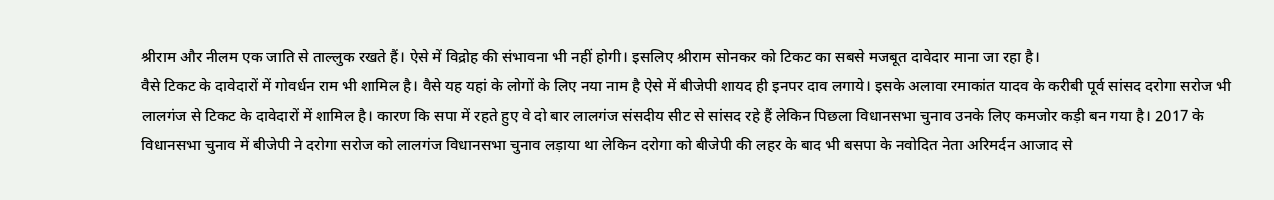श्रीराम और नीलम एक जाति से ताल्लुक रखते हैं। ऐसे में विद्रोह की संभावना भी नहीं होगी। इसलिए श्रीराम सोनकर को टिकट का सबसे मजबूत दावेदार माना जा रहा है।
वैसे टिकट के दावेदारों में गोवर्धन राम भी शामिल है। वैसे यह यहां के लोगों के लिए नया नाम है ऐसे में बीजेपी शायद ही इनपर दाव लगाये। इसके अलावा रमाकांत यादव के करीबी पूर्व सांसद दरोगा सरोज भी लालगंज से टिकट के दावेदारों में शामिल है। कारण कि सपा में रहते हुए वे दो बार लालगंज संसदीय सीट से सांसद रहे हैं लेकिन पिछला विधानसभा चुनाव उनके लिए कमजोर कड़ी बन गया है। 2017 के विधानसभा चुनाव में बीजेपी ने दरोगा सरोज को लालगंज विधानसभा चुनाव लड़ाया था लेकिन दरोगा को बीजेपी की लहर के बाद भी बसपा के नवोदित नेता अरिमर्दन आजाद से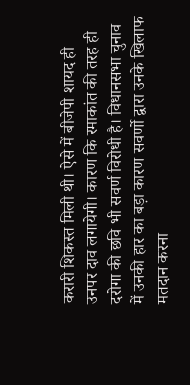करारी शिकस्त मिली थी। ऐसे में बीजेपी शायद ही उनपर दाव लगायेगी। कारण कि रमाकांत की तरह ही दरोगा की छवि भी सवर्ण विरोधी है। विधानसभा चुनाव में उनकी हार का बड़ा कारण सवर्णो द्वारा उनके खिलाफ मतदान करना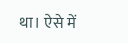था। ऐसे में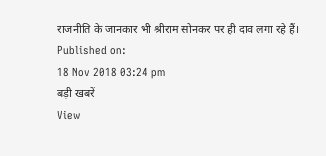राजनीति के जानकार भी श्रीराम सोनकर पर ही दाव लगा रहे हैं।
Published on:
18 Nov 2018 03:24 pm
बड़ी खबरें
View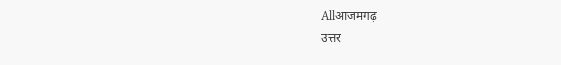Allआजमगढ़
उत्तर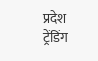प्रदेश
ट्रेंडिंग